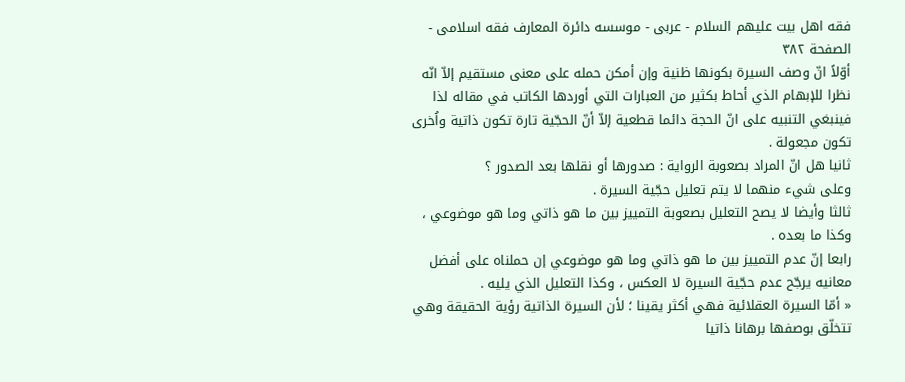فقه اهل بیت علیهم السلام - عربی - موسسه دائرة المعارف فقه اسلامی - الصفحة ٣٨٢
أوّلاً انّ وصف السيرة بكونها ظنية وإن أمكن حمله على معنى مستقيم إلاّ انّه نظرا للإبهام الذي أحاط بكثير من العبارات التي أوردها الكاتب في مقاله لذا فينبغي التنبيه على انّ الحجة دائما قطعية إلاّ أنّ الحجّية تارة تكون ذاتية واُخرى تكون مجعولة .
ثانيا هل انّ المراد بصعوبة الرواية : صدورها أو نقلها بعد الصدور ؟
وعلى شيء منهما لا يتم تعليل حجّية السيرة .
ثالثا وأيضا لا يصح التعليل بصعوبة التمييز بين ما هو ذاتي وما هو موضوعي ، وكذا ما بعده .
رابعا إنّ عدم التمييز بين ما هو ذاتي وما هو موضوعي إن حملناه على أفضل معانيه يرجّح عدم حجّية السيرة لا العكس ، وكذا التعليل الذي يليه .
« أمّا السيرة العقلائية فهي أكثر يقينا ؛ لأن السيرة الذاتية رؤية الحقيقة وهي تتخلّق بوصفها برهانا ذاتيا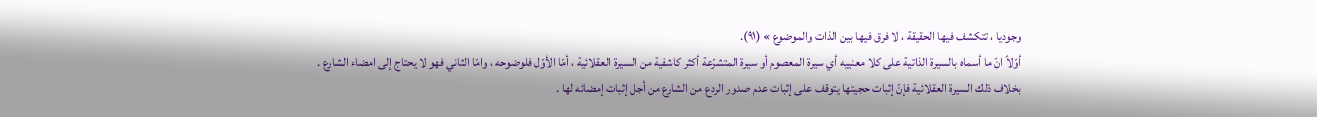وجوديا ، تتكشف فيها الحقيقة ، لا فرق فيها بين الذات والموضوع » (٩١).
أوّلاً انّ ما أسماه بالسيرة الذاتية على كلا معنييه أي سيرة المعصوم أو سيرة المتشرّعة أكثر كاشفية من السيرة العقلائية ، أمّا الأوّل فلوضوحه ، وامّا الثاني فهو لا يحتاج إلى امضاء الشارع .
بخلاف ذلك السيرة العقلائية فإنّ إثبات حجيتها يتوقف على إثبات عدم صدور الردع من الشارع من أجل إثبات إمضائه لها .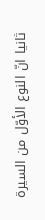ثانيا انّ النوع الأوّل من السيرة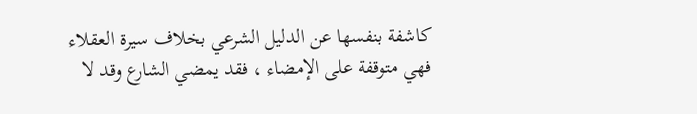كاشفة بنفسها عن الدليل الشرعي بخلاف سيرة العقلاء فهي متوقفة على الإمضاء ، فقد يمضي الشارع وقد لا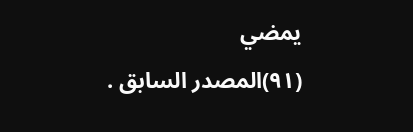يمضي
(٩١)المصدر السابق .